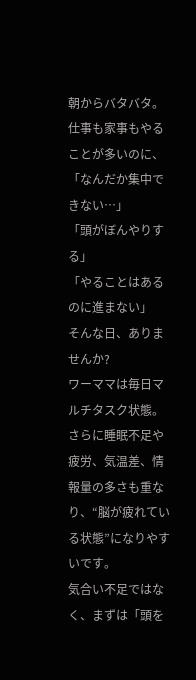朝からバタバタ。
仕事も家事もやることが多いのに、
「なんだか集中できない…」
「頭がぼんやりする」
「やることはあるのに進まない」
そんな日、ありませんか?
ワーママは毎日マルチタスク状態。
さらに睡眠不足や疲労、気温差、情報量の多さも重なり、“脳が疲れている状態”になりやすいです。
気合い不足ではなく、まずは「頭を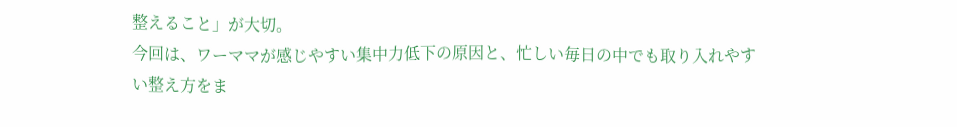整えること」が大切。
今回は、ワーママが感じやすい集中力低下の原因と、忙しい毎日の中でも取り入れやすい整え方をま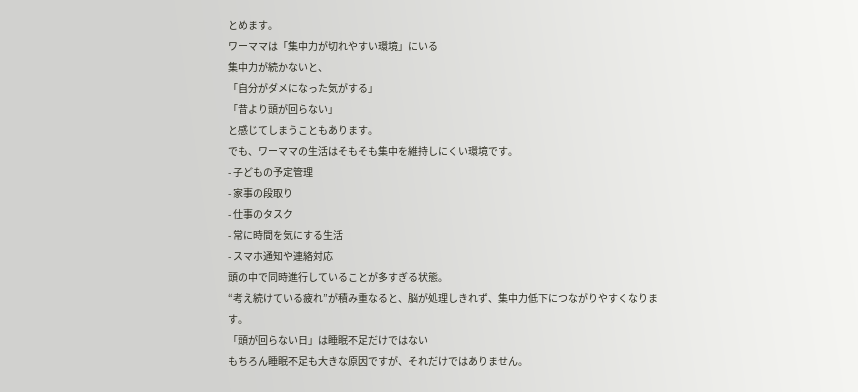とめます。
ワーママは「集中力が切れやすい環境」にいる
集中力が続かないと、
「自分がダメになった気がする」
「昔より頭が回らない」
と感じてしまうこともあります。
でも、ワーママの生活はそもそも集中を維持しにくい環境です。
- 子どもの予定管理
- 家事の段取り
- 仕事のタスク
- 常に時間を気にする生活
- スマホ通知や連絡対応
頭の中で同時進行していることが多すぎる状態。
“考え続けている疲れ”が積み重なると、脳が処理しきれず、集中力低下につながりやすくなります。
「頭が回らない日」は睡眠不足だけではない
もちろん睡眠不足も大きな原因ですが、それだけではありません。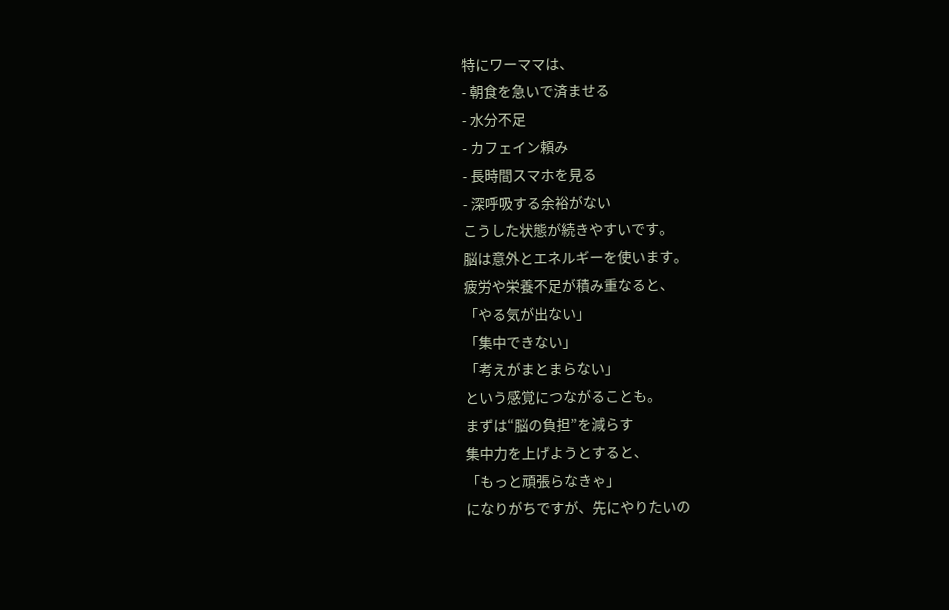特にワーママは、
- 朝食を急いで済ませる
- 水分不足
- カフェイン頼み
- 長時間スマホを見る
- 深呼吸する余裕がない
こうした状態が続きやすいです。
脳は意外とエネルギーを使います。
疲労や栄養不足が積み重なると、
「やる気が出ない」
「集中できない」
「考えがまとまらない」
という感覚につながることも。
まずは“脳の負担”を減らす
集中力を上げようとすると、
「もっと頑張らなきゃ」
になりがちですが、先にやりたいの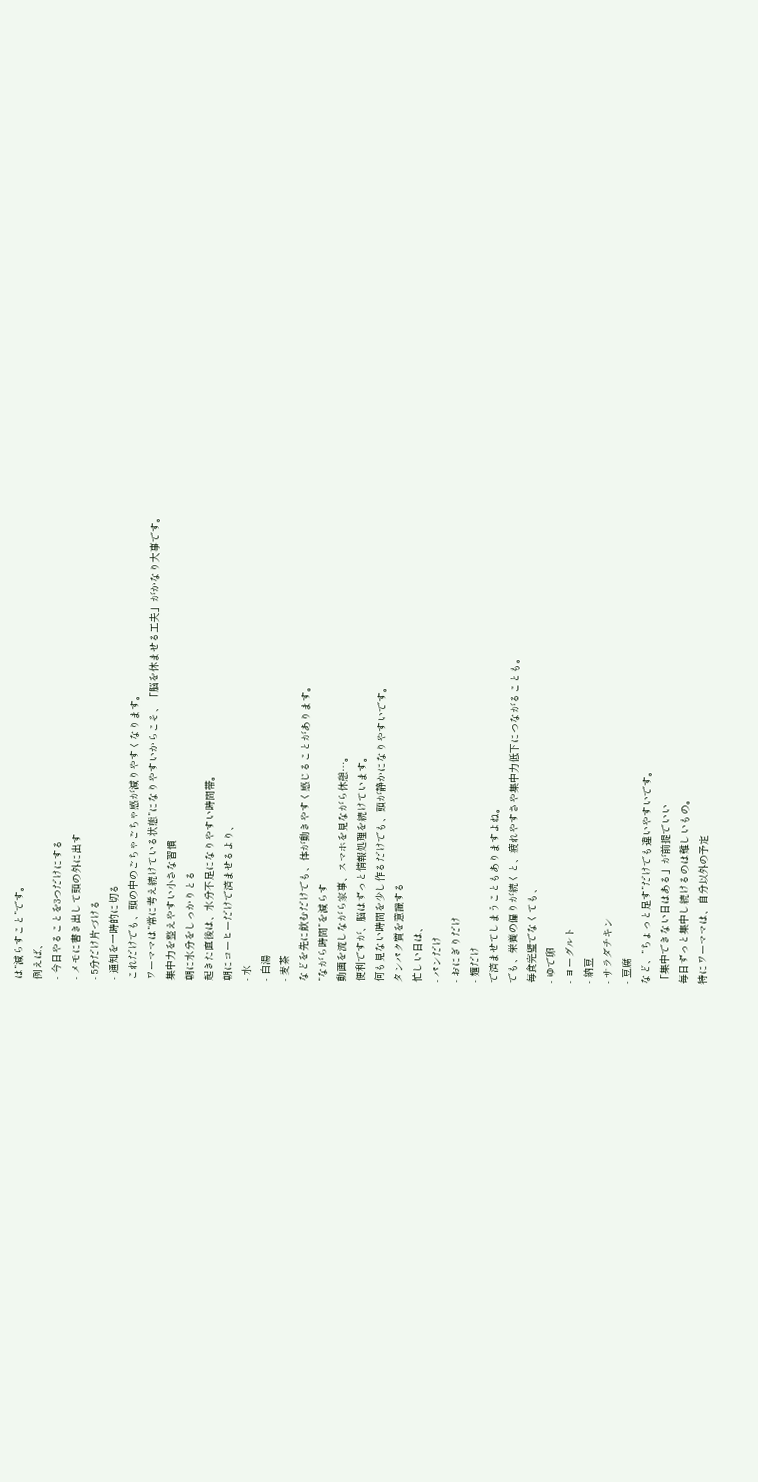は“減らすこと”です。
例えば、
- 今日やることを3つだけにする
- メモに書き出して頭の外に出す
- 5分だけ片づける
- 通知を一時的に切る
これだけでも、頭の中のごちゃごちゃ感が減りやすくなります。
ワーママは“常に考え続けている状態”になりやすいからこそ、「脳を休ませる工夫」がかなり大事です。
集中力を整えやすい小さな習慣
朝に水分をしっかりとる
起きた直後は、水分不足になりやすい時間帯。
朝にコーヒーだけで済ませるより、
- 水
- 白湯
- 麦茶
などを先に飲むだけでも、体が動きやすく感じることがあります。
“ながら時間”を減らす
動画を流しながら家事、スマホを見ながら休憩…。
便利ですが、脳はずっと情報処理を続けています。
何も見ない時間を少し作るだけでも、頭が静かになりやすいです。
タンパク質を意識する
忙しい日は、
- パンだけ
- おにぎりだけ
- 麺だけ
で済ませてしまうこともありますよね。
でも、栄養の偏りが続くと、疲れやすさや集中力低下につながることも。
毎食完璧でなくても、
- ゆで卵
- ヨーグルト
- 納豆
- サラダチキン
- 豆腐
など、“ちょっと足す”だけでも違いやすいです。
「集中できない日はある」が前提でいい
毎日ずっと集中し続けるのは難しいもの。
特にワーママは、自分以外の予定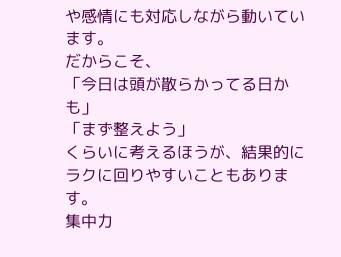や感情にも対応しながら動いています。
だからこそ、
「今日は頭が散らかってる日かも」
「まず整えよう」
くらいに考えるほうが、結果的にラクに回りやすいこともあります。
集中力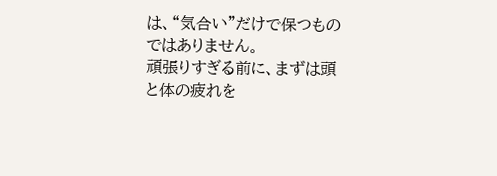は、“気合い”だけで保つものではありません。
頑張りすぎる前に、まずは頭と体の疲れを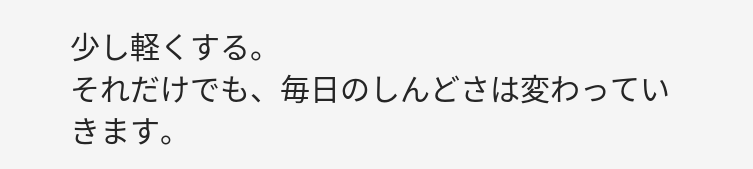少し軽くする。
それだけでも、毎日のしんどさは変わっていきます。